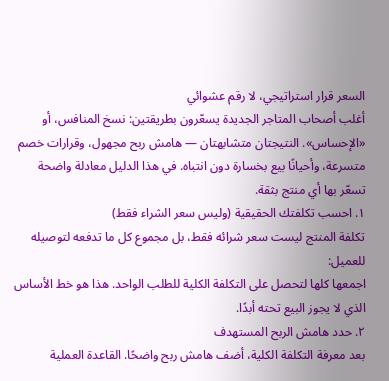السعر قرار استراتيجي، لا رقم عشوائي
أغلب أصحاب المتاجر الجديدة يسعّرون بطريقتين: نسخ المنافس، أو «الإحساس». النتيجتان متشابهتان — هامش ربح مجهول، وقرارات خصم متسرعة، وأحيانًا بيع بخسارة دون انتباه. في هذا الدليل معادلة واضحة تسعّر بها أي منتج بثقة.
١. احسب تكلفتك الحقيقية (وليس سعر الشراء فقط)
تكلفة المنتج ليست سعر شرائه فقط، بل مجموع كل ما تدفعه لتوصيله للعميل:
اجمعها كلها لتحصل على التكلفة الكلية للطلب الواحد. هذا هو خط الأساس الذي لا يجوز البيع تحته أبدًا.
٢. حدد هامش الربح المستهدف
بعد معرفة التكلفة الكلية، أضف هامش ربح واضحًا. القاعدة العملية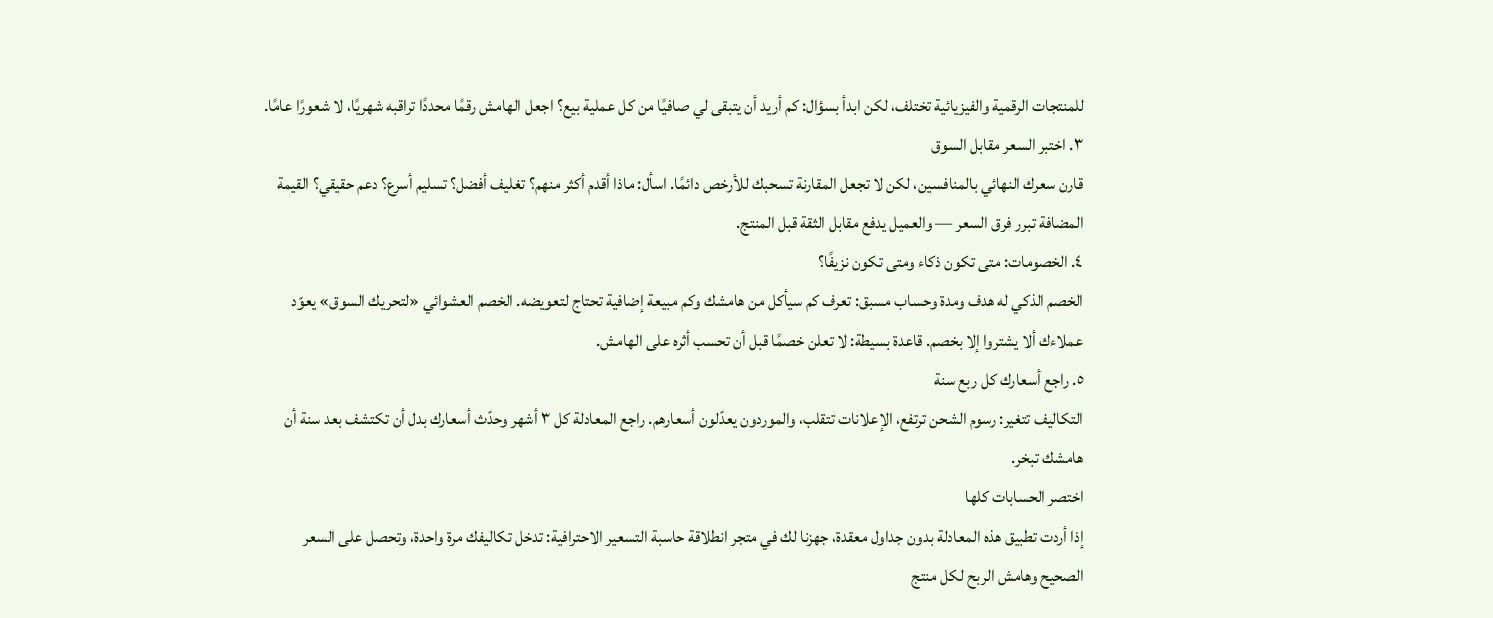للمنتجات الرقمية والفيزيائية تختلف، لكن ابدأ بسؤال: كم أريد أن يتبقى لي صافيًا من كل عملية بيع؟ اجعل الهامش رقمًا محددًا تراقبه شهريًا، لا شعورًا عامًا.
٣. اختبر السعر مقابل السوق
قارن سعرك النهائي بالمنافسين، لكن لا تجعل المقارنة تسحبك للأرخص دائمًا. اسأل: ماذا أقدم أكثر منهم؟ تغليف أفضل؟ تسليم أسرع؟ دعم حقيقي؟ القيمة المضافة تبرر فرق السعر — والعميل يدفع مقابل الثقة قبل المنتج.
٤. الخصومات: متى تكون ذكاء ومتى تكون نزيفًا؟
الخصم الذكي له هدف ومدة وحساب مسبق: تعرف كم سيأكل من هامشك وكم مبيعة إضافية تحتاج لتعويضه. الخصم العشوائي «لتحريك السوق» يعوّد عملاءك ألا يشتروا إلا بخصم. قاعدة بسيطة: لا تعلن خصمًا قبل أن تحسب أثره على الهامش.
٥. راجع أسعارك كل ربع سنة
التكاليف تتغير: رسوم الشحن ترتفع، الإعلانات تتقلب، والموردون يعدّلون أسعارهم. راجع المعادلة كل ٣ أشهر وحدّث أسعارك بدل أن تكتشف بعد سنة أن هامشك تبخر.
اختصر الحسابات كلها
إذا أردت تطبيق هذه المعادلة بدون جداول معقدة، جهزنا لك في متجر انطلاقة حاسبة التسعير الاحترافية: تدخل تكاليفك مرة واحدة، وتحصل على السعر الصحيح وهامش الربح لكل منتج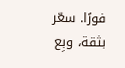فورًا. سعّر بثقة، وبِع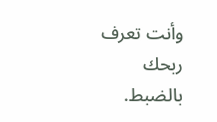وأنت تعرف ربحك بالضبط.